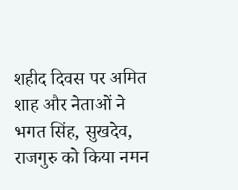शहीद दिवस पर अमित शाह और नेताओं ने भगत सिंह, सुखदेव, राजगुरु को किया नमन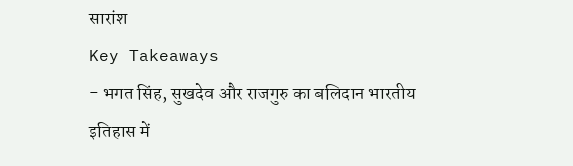सारांश
Key Takeaways
- भगत सिंह, सुखदेव और राजगुरु का बलिदान भारतीय इतिहास में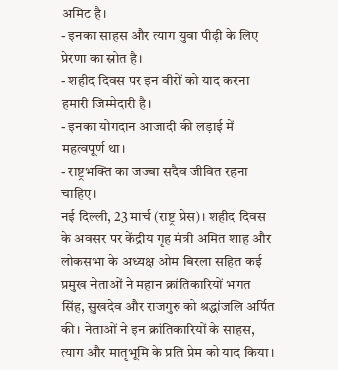अमिट है।
- इनका साहस और त्याग युवा पीढ़ी के लिए प्रेरणा का स्रोत है।
- शहीद दिवस पर इन वीरों को याद करना हमारी जिम्मेदारी है।
- इनका योगदान आजादी की लड़ाई में महत्वपूर्ण था।
- राष्ट्रभक्ति का जज्बा सदैव जीवित रहना चाहिए।
नई दिल्ली, 23 मार्च (राष्ट्र प्रेस)। शहीद दिवस के अवसर पर केंद्रीय गृह मंत्री अमित शाह और लोकसभा के अध्यक्ष ओम बिरला सहित कई प्रमुख नेताओं ने महान क्रांतिकारियों भगत सिंह, सुखदेव और राजगुरु को श्रद्धांजलि अर्पित की। नेताओं ने इन क्रांतिकारियों के साहस, त्याग और मातृभूमि के प्रति प्रेम को याद किया।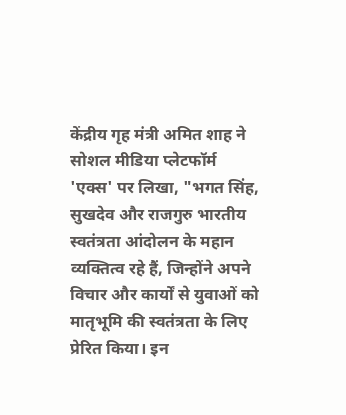केंद्रीय गृह मंत्री अमित शाह ने सोशल मीडिया प्लेटफॉर्म 'एक्स' पर लिखा, "भगत सिंह, सुखदेव और राजगुरु भारतीय स्वतंत्रता आंदोलन के महान व्यक्तित्व रहे हैं, जिन्होंने अपने विचार और कार्यों से युवाओं को मातृभूमि की स्वतंत्रता के लिए प्रेरित किया। इन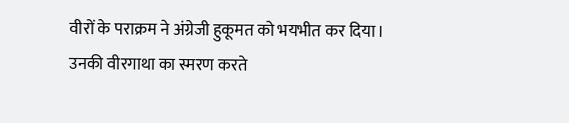वीरों के पराक्रम ने अंग्रेजी हुकूमत को भयभीत कर दिया। उनकी वीरगाथा का स्मरण करते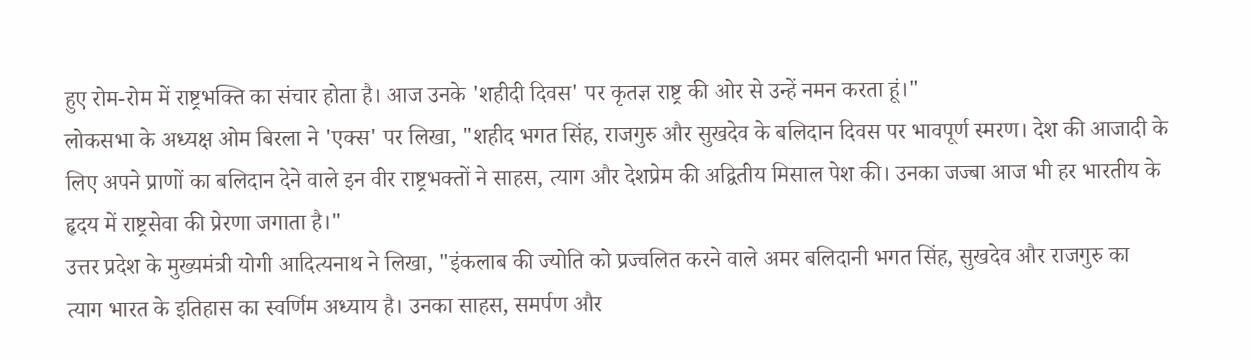हुए रोम-रोम में राष्ट्रभक्ति का संचार होता है। आज उनके 'शहीदी दिवस' पर कृतज्ञ राष्ट्र की ओर से उन्हें नमन करता हूं।"
लोकसभा के अध्यक्ष ओम बिरला ने 'एक्स' पर लिखा, "शहीद भगत सिंह, राजगुरु और सुखदेव के बलिदान दिवस पर भावपूर्ण स्मरण। देश की आजादी के लिए अपने प्राणों का बलिदान देने वाले इन वीर राष्ट्रभक्तों ने साहस, त्याग और देशप्रेम की अद्वितीय मिसाल पेश की। उनका जज्बा आज भी हर भारतीय के हृदय में राष्ट्रसेवा की प्रेरणा जगाता है।"
उत्तर प्रदेश के मुख्यमंत्री योगी आदित्यनाथ ने लिखा, "इंकलाब की ज्योति को प्रज्वलित करने वाले अमर बलिदानी भगत सिंह, सुखदेव और राजगुरु का त्याग भारत के इतिहास का स्वर्णिम अध्याय है। उनका साहस, समर्पण और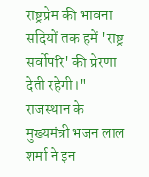राष्ट्रप्रेम की भावना सदियों तक हमें 'राष्ट्र सर्वोपरि' की प्रेरणा देती रहेगी।"
राजस्थान के मुख्यमंत्री भजन लाल शर्मा ने इन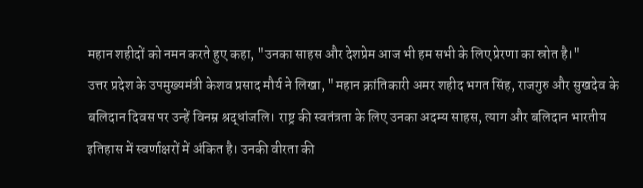महान शहीदों को नमन करते हुए कहा, "उनका साहस और देशप्रेम आज भी हम सभी के लिए प्रेरणा का स्रोत है।"
उत्तर प्रदेश के उपमुख्यमंत्री केशव प्रसाद मौर्य ने लिखा, "महान क्रांतिकारी अमर शहीद भगत सिंह, राजगुरु और सुखदेव के बलिदान दिवस पर उन्हें विनम्र श्रद्धांजलि। राष्ट्र की स्वतंत्रता के लिए उनका अदम्य साहस, त्याग और बलिदान भारतीय इतिहास में स्वर्णाक्षरों में अंकित है। उनकी वीरता की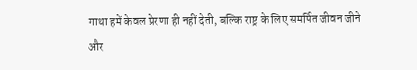गाथा हमें केवल प्रेरणा ही नहीं देती, बल्कि राष्ट्र के लिए समर्पित जीवन जीने और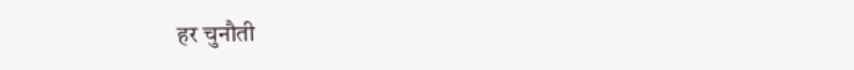हर चुनौती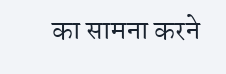का सामना करने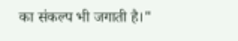का संकल्प भी जगाती है।"